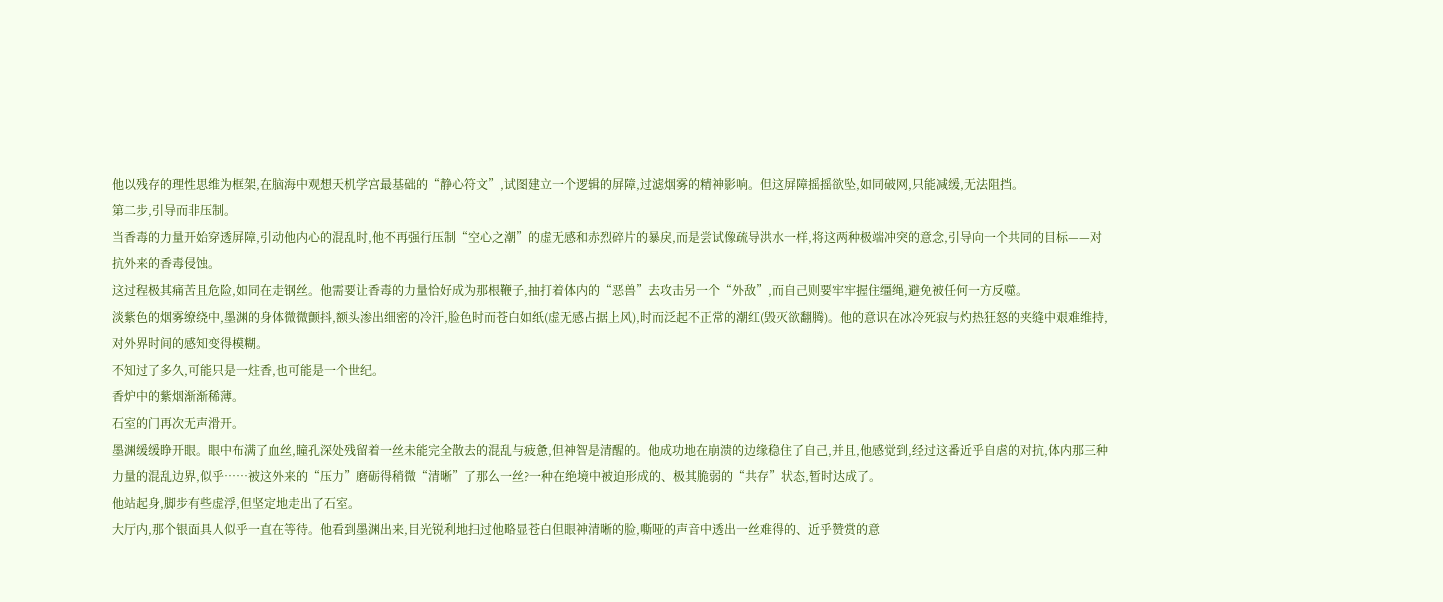他以残存的理性思维为框架,在脑海中观想天机学宫最基础的“静心符文”,试图建立一个逻辑的屏障,过滤烟雾的精神影响。但这屏障摇摇欲坠,如同破网,只能减缓,无法阻挡。
第二步,引导而非压制。
当香毒的力量开始穿透屏障,引动他内心的混乱时,他不再强行压制“空心之潮”的虚无感和赤烈碎片的暴戾,而是尝试像疏导洪水一样,将这两种极端冲突的意念,引导向一个共同的目标——对抗外来的香毒侵蚀。
这过程极其痛苦且危险,如同在走钢丝。他需要让香毒的力量恰好成为那根鞭子,抽打着体内的“恶兽”去攻击另一个“外敌”,而自己则要牢牢握住缰绳,避免被任何一方反噬。
淡紫色的烟雾缭绕中,墨渊的身体微微颤抖,额头渗出细密的冷汗,脸色时而苍白如纸(虚无感占据上风),时而泛起不正常的潮红(毁灭欲翻腾)。他的意识在冰冷死寂与灼热狂怒的夹缝中艰难维持,对外界时间的感知变得模糊。
不知过了多久,可能只是一炷香,也可能是一个世纪。
香炉中的紫烟渐渐稀薄。
石室的门再次无声滑开。
墨渊缓缓睁开眼。眼中布满了血丝,瞳孔深处残留着一丝未能完全散去的混乱与疲惫,但神智是清醒的。他成功地在崩溃的边缘稳住了自己,并且,他感觉到,经过这番近乎自虐的对抗,体内那三种力量的混乱边界,似乎……被这外来的“压力”磨砺得稍微“清晰”了那么一丝?一种在绝境中被迫形成的、极其脆弱的“共存”状态,暂时达成了。
他站起身,脚步有些虚浮,但坚定地走出了石室。
大厅内,那个银面具人似乎一直在等待。他看到墨渊出来,目光锐利地扫过他略显苍白但眼神清晰的脸,嘶哑的声音中透出一丝难得的、近乎赞赏的意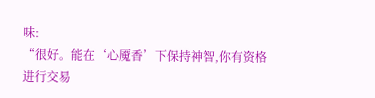味:
“很好。能在‘心魇香’下保持神智,你有资格进行交易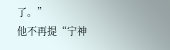了。”
他不再提“宁神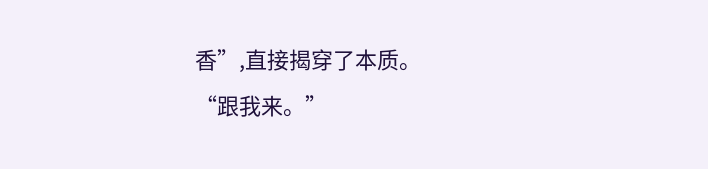香”,直接揭穿了本质。
“跟我来。”